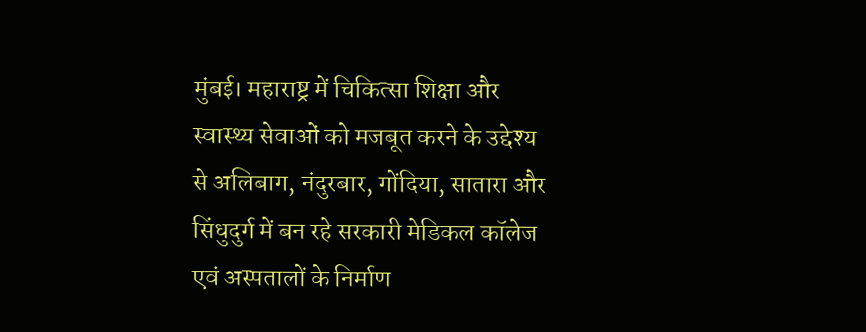मुंबई। महाराष्ट्र में चिकित्सा शिक्षा और स्वास्थ्य सेवाओं को मजबूत करने के उद्देश्य से अलिबाग, नंदुरबार, गोंदिया, सातारा और सिंधुदुर्ग में बन रहे सरकारी मेडिकल कॉलेज एवं अस्पतालों के निर्माण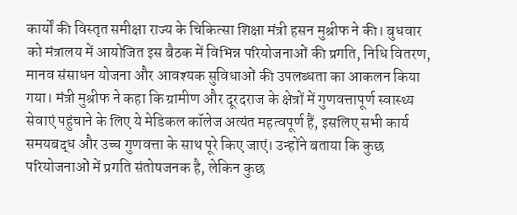कार्यों की विस्तृत समीक्षा राज्य के चिकित्सा शिक्षा मंत्री हसन मुश्रीफ ने की। बुधवार को मंत्रालय में आयोजित इस बैठक में विभिन्न परियोजनाओं की प्रगति, निधि वितरण, मानव संसाधन योजना और आवश्यक सुविधाओं की उपलब्धता का आकलन किया गया। मंत्री मुश्रीफ ने कहा कि ग्रामीण और दूरदराज के क्षेत्रों में गुणवत्तापूर्ण स्वास्थ्य सेवाएं पहुंचाने के लिए ये मेडिकल कॉलेज अत्यंत महत्वपूर्ण हैं, इसलिए सभी कार्य समयबद्ध और उच्च गुणवत्ता के साथ पूरे किए जाएं। उन्होंने बताया कि कुछ परियोजनाओं में प्रगति संतोषजनक है, लेकिन कुछ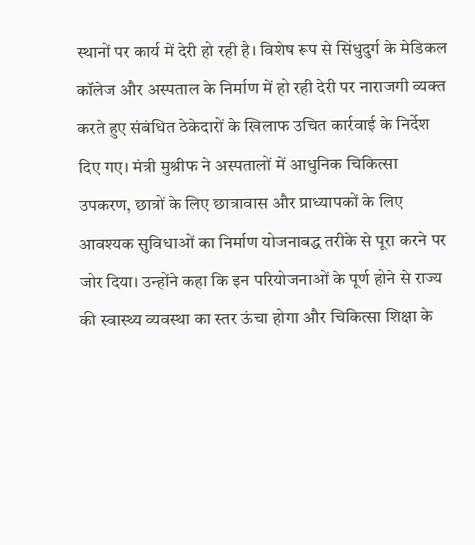स्थानों पर कार्य में देरी हो रही है। विशेष रूप से सिंधुदुर्ग के मेडिकल कॉलेज और अस्पताल के निर्माण में हो रही देरी पर नाराजगी व्यक्त करते हुए संबंधित ठेकेदारों के खिलाफ उचित कार्रवाई के निर्देश दिए गए। मंत्री मुश्रीफ ने अस्पतालों में आधुनिक चिकित्सा उपकरण, छात्रों के लिए छात्रावास और प्राध्यापकों के लिए आवश्यक सुविधाओं का निर्माण योजनाबद्ध तरीके से पूरा करने पर जोर दिया। उन्होंने कहा कि इन परियोजनाओं के पूर्ण होने से राज्य की स्वास्थ्य व्यवस्था का स्तर ऊंचा होगा और चिकित्सा शिक्षा के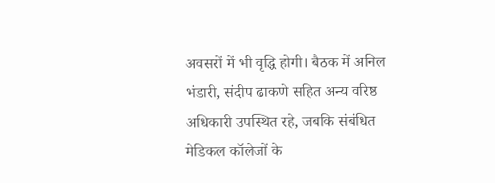अवसरों में भी वृद्धि होगी। बैठक में अनिल भंडारी, संदीप ढाकणे सहित अन्य वरिष्ठ अधिकारी उपस्थित रहे, जबकि संबंधित मेडिकल कॉलेजों के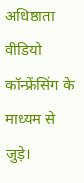अधिष्ठाता वीडियो कॉन्फ्रेंसिंग के माध्यम से जुड़े।